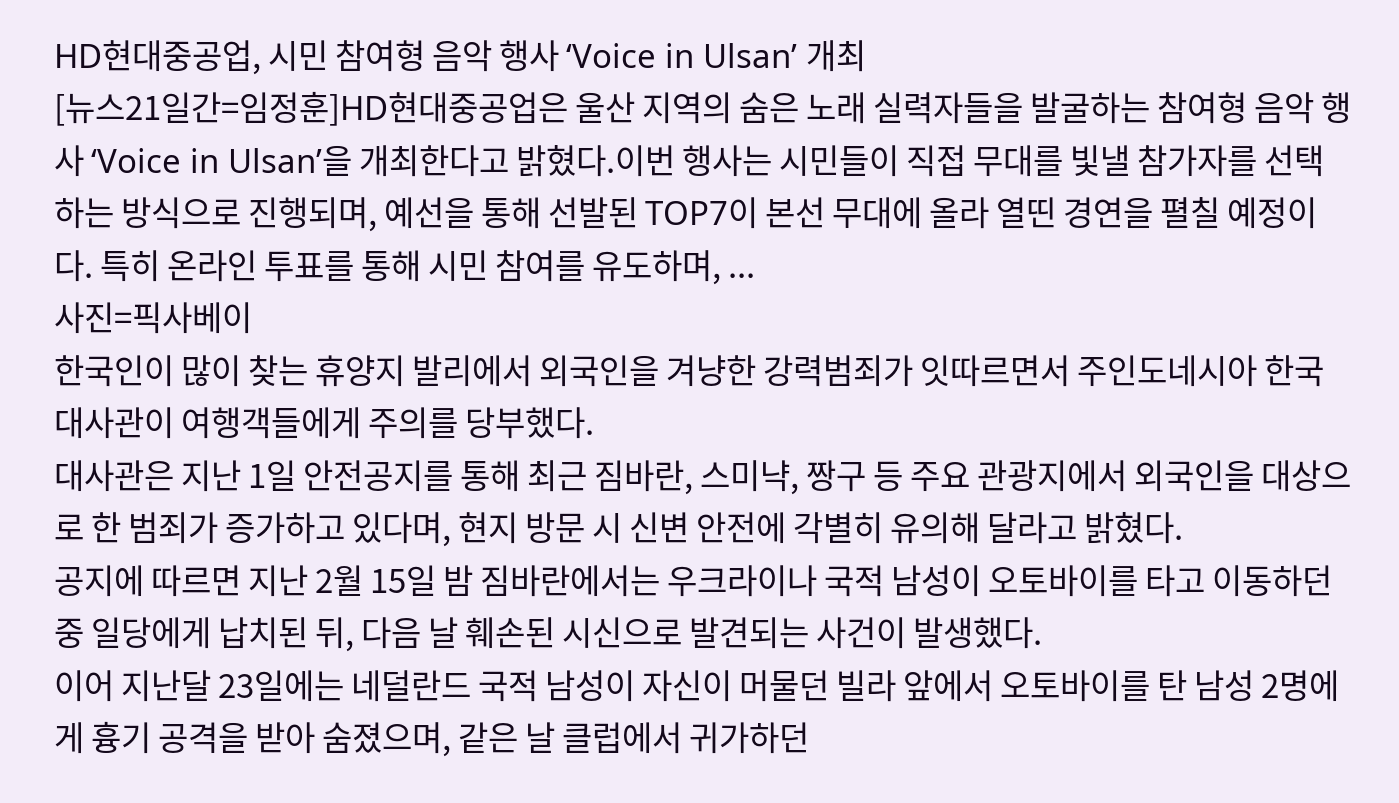HD현대중공업, 시민 참여형 음악 행사 ‘Voice in Ulsan’ 개최
[뉴스21일간=임정훈]HD현대중공업은 울산 지역의 숨은 노래 실력자들을 발굴하는 참여형 음악 행사 ‘Voice in Ulsan’을 개최한다고 밝혔다.이번 행사는 시민들이 직접 무대를 빛낼 참가자를 선택하는 방식으로 진행되며, 예선을 통해 선발된 TOP7이 본선 무대에 올라 열띤 경연을 펼칠 예정이다. 특히 온라인 투표를 통해 시민 참여를 유도하며, ...
사진=픽사베이
한국인이 많이 찾는 휴양지 발리에서 외국인을 겨냥한 강력범죄가 잇따르면서 주인도네시아 한국대사관이 여행객들에게 주의를 당부했다.
대사관은 지난 1일 안전공지를 통해 최근 짐바란, 스미냑, 짱구 등 주요 관광지에서 외국인을 대상으로 한 범죄가 증가하고 있다며, 현지 방문 시 신변 안전에 각별히 유의해 달라고 밝혔다.
공지에 따르면 지난 2월 15일 밤 짐바란에서는 우크라이나 국적 남성이 오토바이를 타고 이동하던 중 일당에게 납치된 뒤, 다음 날 훼손된 시신으로 발견되는 사건이 발생했다.
이어 지난달 23일에는 네덜란드 국적 남성이 자신이 머물던 빌라 앞에서 오토바이를 탄 남성 2명에게 흉기 공격을 받아 숨졌으며, 같은 날 클럽에서 귀가하던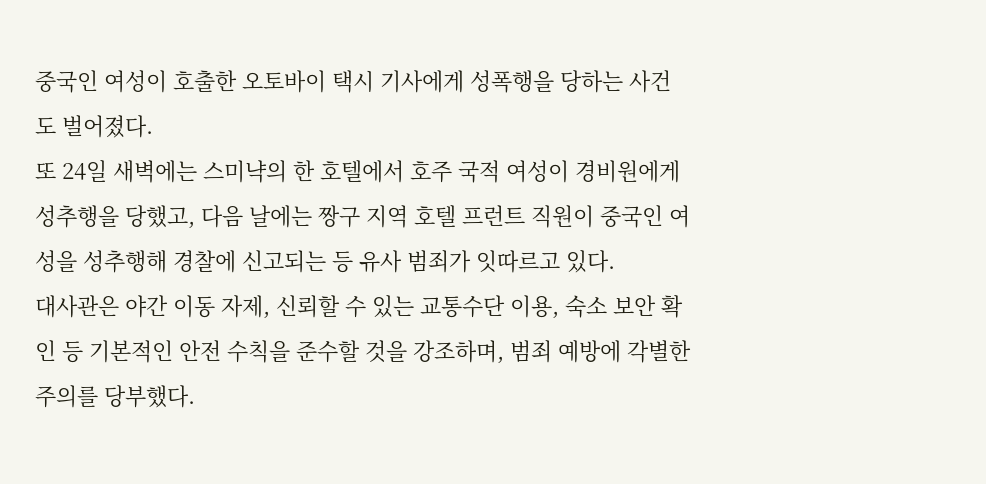중국인 여성이 호출한 오토바이 택시 기사에게 성폭행을 당하는 사건도 벌어졌다.
또 24일 새벽에는 스미냑의 한 호텔에서 호주 국적 여성이 경비원에게 성추행을 당했고, 다음 날에는 짱구 지역 호텔 프런트 직원이 중국인 여성을 성추행해 경찰에 신고되는 등 유사 범죄가 잇따르고 있다.
대사관은 야간 이동 자제, 신뢰할 수 있는 교통수단 이용, 숙소 보안 확인 등 기본적인 안전 수칙을 준수할 것을 강조하며, 범죄 예방에 각별한 주의를 당부했다.